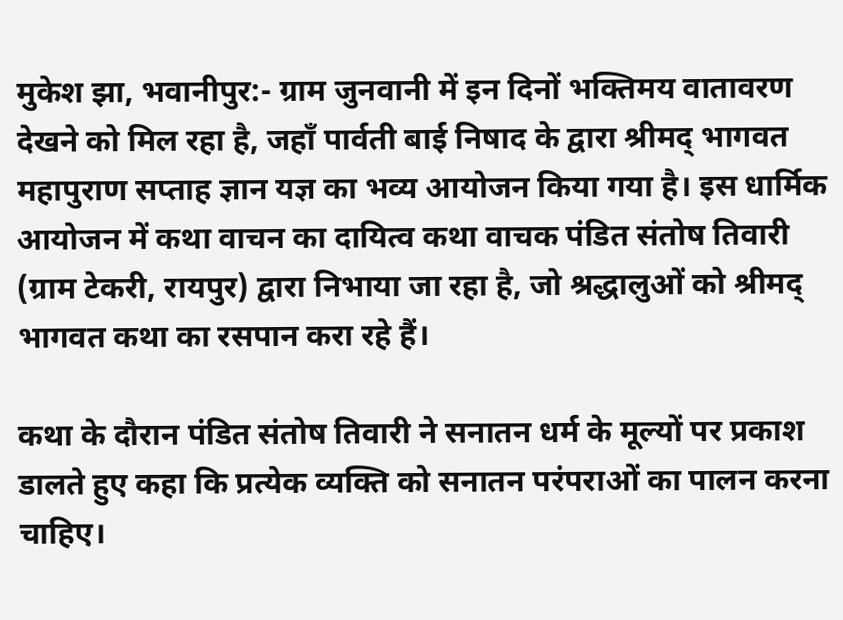मुकेश झा, भवानीपुर:- ग्राम जुनवानी में इन दिनों भक्तिमय वातावरण देखने को मिल रहा है, जहाँ पार्वती बाई निषाद के द्वारा श्रीमद् भागवत महापुराण सप्ताह ज्ञान यज्ञ का भव्य आयोजन किया गया है। इस धार्मिक आयोजन में कथा वाचन का दायित्व कथा वाचक पंडित संतोष तिवारी (ग्राम टेकरी, रायपुर) द्वारा निभाया जा रहा है, जो श्रद्धालुओं को श्रीमद् भागवत कथा का रसपान करा रहे हैं।

कथा के दौरान पंडित संतोष तिवारी ने सनातन धर्म के मूल्यों पर प्रकाश डालते हुए कहा कि प्रत्येक व्यक्ति को सनातन परंपराओं का पालन करना चाहिए।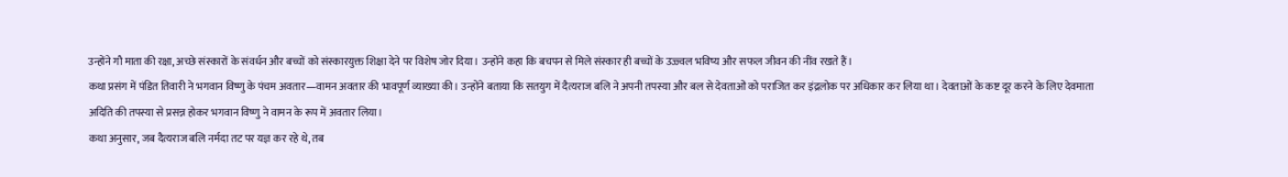उन्होंने गौ माता की रक्षा, अच्छे संस्कारों के संवर्धन और बच्चों को संस्कारयुक्त शिक्षा देने पर विशेष जोर दिया। उन्होंने कहा कि बचपन से मिले संस्कार ही बच्चों के उज्ज्वल भविष्य और सफल जीवन की नींव रखते हैं।
कथा प्रसंग में पंडित तिवारी ने भगवान विष्णु के पंचम अवतार—वामन अवतार की भावपूर्ण व्याख्या की। उन्होंने बताया कि सतयुग में दैत्यराज बलि ने अपनी तपस्या और बल से देवताओं को पराजित कर इंद्रलोक पर अधिकार कर लिया था। देवताओं के कष्ट दूर करने के लिए देवमाता अदिति की तपस्या से प्रसन्न होकर भगवान विष्णु ने वामन के रूप में अवतार लिया।
कथा अनुसार, जब दैत्यराज बलि नर्मदा तट पर यज्ञ कर रहे थे, तब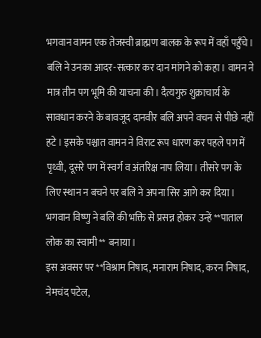भगवान वामन एक तेजस्वी ब्राह्मण बालक के रूप में वहाँ पहुँचे। बलि ने उनका आदर-सत्कार कर दान मांगने को कहा। वामन ने मात्र तीन पग भूमि की याचना की। दैत्यगुरु शुक्राचार्य के सावधान करने के बावजूद दानवीर बलि अपने वचन से पीछे नहीं हटे। इसके पश्चात वामन ने विराट रूप धारण कर पहले पग में पृथ्वी, दूसरे पग में स्वर्ग व अंतरिक्ष नाप लिया। तीसरे पग के लिए स्थान न बचने पर बलि ने अपना सिर आगे कर दिया। भगवान विष्णु ने बलि की भक्ति से प्रसन्न होकर उन्हें **पाताल लोक का स्वामी** बनाया।
इस अवसर पर **विश्राम निषाद, मनाराम निषाद, करन निषाद, नेमचंद पटेल,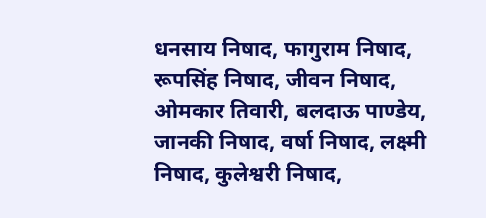धनसाय निषाद, फागुराम निषाद, रूपसिंह निषाद, जीवन निषाद, ओमकार तिवारी, बलदाऊ पाण्डेय, जानकी निषाद, वर्षा निषाद, लक्ष्मी निषाद, कुलेश्वरी निषाद,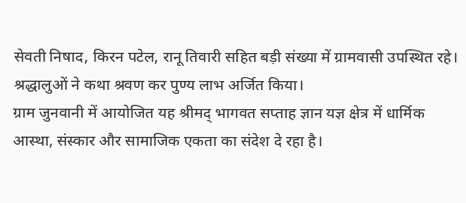सेवती निषाद, किरन पटेल, रानू तिवारी सहित बड़ी संख्या में ग्रामवासी उपस्थित रहे। श्रद्धालुओं ने कथा श्रवण कर पुण्य लाभ अर्जित किया।
ग्राम जुनवानी में आयोजित यह श्रीमद् भागवत सप्ताह ज्ञान यज्ञ क्षेत्र में धार्मिक आस्था, संस्कार और सामाजिक एकता का संदेश दे रहा है।